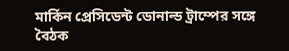মার্কিন প্রেসিডেন্ট ডোনাল্ড ট্রাম্পের সঙ্গে বৈঠক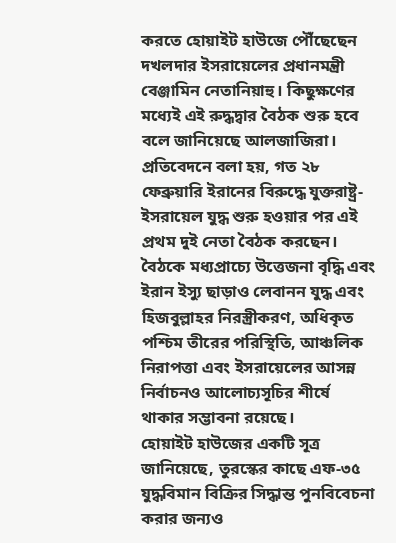করতে হোয়াইট হাউজে পৌঁছেছেন দখলদার ইসরায়েলের প্রধানমন্ত্রী বেঞ্জামিন নেতানিয়াহু। কিছুক্ষণের মধ্যেই এই রুদ্ধদ্বার বৈঠক শুরু হবে বলে জানিয়েছে আলজাজিরা।
প্রতিবেদনে বলা হয়, গত ২৮ ফেব্রুয়ারি ইরানের বিরুদ্ধে যুক্তরাষ্ট্র-ইসরায়েল যুদ্ধ শুরু হওয়ার পর এই প্রথম দুই নেতা বৈঠক করছেন। বৈঠকে মধ্যপ্রাচ্যে উত্তেজনা বৃদ্ধি এবং ইরান ইস্যু ছাড়াও লেবানন যুদ্ধ এবং হিজবুল্লাহর নিরস্ত্রীকরণ, অধিকৃত পশ্চিম তীরের পরিস্থিতি, আঞ্চলিক নিরাপত্তা এবং ইসরায়েলের আসন্ন নির্বাচনও আলোচ্যসূচির শীর্ষে থাকার সম্ভাবনা রয়েছে।
হোয়াইট হাউজের একটি সূত্র জানিয়েছে, তুরস্কের কাছে এফ-৩৫ যুদ্ধবিমান বিক্রির সিদ্ধান্ত পুনবিবেচনা করার জন্যও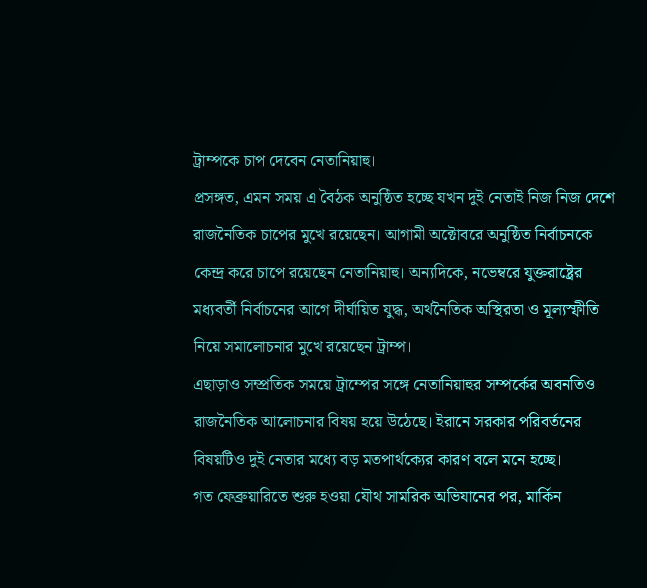ট্রাম্পকে চাপ দেবেন নেতানিয়াহু।
প্রসঙ্গত, এমন সময় এ বৈঠক অনুষ্ঠিত হচ্ছে যখন দুই নেতাই নিজ নিজ দেশে রাজনৈতিক চাপের মুখে রয়েছেন। আগামী অক্টোবরে অনুষ্ঠিত নির্বাচনকে কেন্দ্র করে চাপে রয়েছেন নেতানিয়াহু। অন্যদিকে, নভেম্বরে যুক্তরাষ্ট্রের মধ্যবর্তী নির্বাচনের আগে দীর্ঘায়িত যুদ্ধ, অর্থনৈতিক অস্থিরতা ও মূল্যস্ফীতি নিয়ে সমালোচনার মুখে রয়েছেন ট্রাম্প।
এছাড়াও সম্প্রতিক সময়ে ট্রাম্পের সঙ্গে নেতানিয়াহুর সম্পর্কের অবনতিও রাজনৈতিক আলোচনার বিষয় হয়ে উঠেছে। ইরানে সরকার পরিবর্তনের বিষয়টিও দুই নেতার মধ্যে বড় মতপার্থক্যের কারণ বলে মনে হচ্ছে।
গত ফেব্রুয়ারিতে শুরু হওয়া যৌথ সামরিক অভিযানের পর, মার্কিন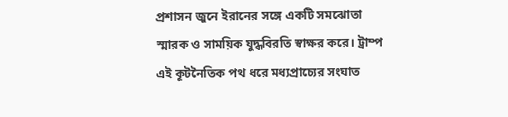প্রশাসন জুনে ইরানের সঙ্গে একটি সমঝোতা স্মারক ও সাময়িক যুদ্ধবিরতি স্বাক্ষর করে। ট্রাম্প এই কূটনৈতিক পথ ধরে মধ্যপ্রাচ্যের সংঘাত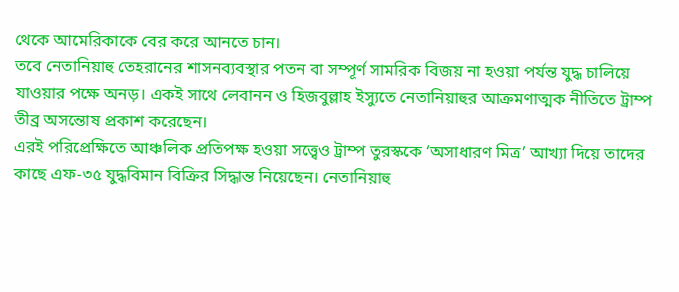থেকে আমেরিকাকে বের করে আনতে চান।
তবে নেতানিয়াহু তেহরানের শাসনব্যবস্থার পতন বা সম্পূর্ণ সামরিক বিজয় না হওয়া পর্যন্ত যুদ্ধ চালিয়ে যাওয়ার পক্ষে অনড়। একই সাথে লেবানন ও হিজবুল্লাহ ইস্যুতে নেতানিয়াহুর আক্রমণাত্মক নীতিতে ট্রাম্প তীব্র অসন্তোষ প্রকাশ করেছেন।
এরই পরিপ্রেক্ষিতে আঞ্চলিক প্রতিপক্ষ হওয়া সত্ত্বেও ট্রাম্প তুরস্ককে ‘অসাধারণ মিত্র’ আখ্যা দিয়ে তাদের কাছে এফ-৩৫ যুদ্ধবিমান বিক্রির সিদ্ধান্ত নিয়েছেন। নেতানিয়াহু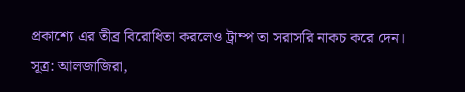প্রকাশ্যে এর তীব্র বিরোধিতা করলেও ট্রাম্প তা সরাসরি নাকচ করে দেন।
সূত্র: আলজাজিরা,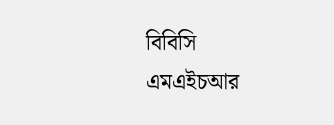বিবিসি
এমএইচআর